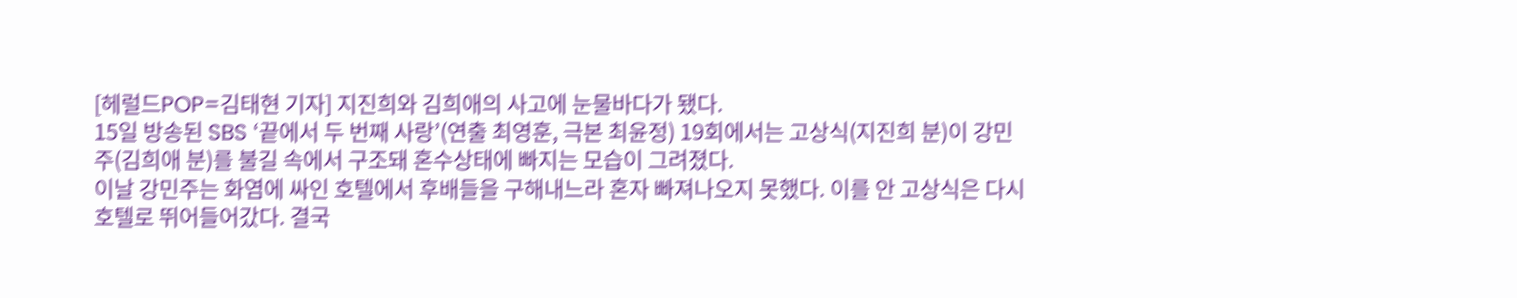[헤럴드POP=김태현 기자] 지진희와 김희애의 사고에 눈물바다가 됐다.
15일 방송된 SBS ‘끝에서 두 번째 사랑’(연출 최영훈, 극본 최윤정) 19회에서는 고상식(지진희 분)이 강민주(김희애 분)를 불길 속에서 구조돼 혼수상태에 빠지는 모습이 그려졌다.
이날 강민주는 화염에 싸인 호텔에서 후배들을 구해내느라 혼자 빠져나오지 못했다. 이를 안 고상식은 다시 호텔로 뛰어들어갔다. 결국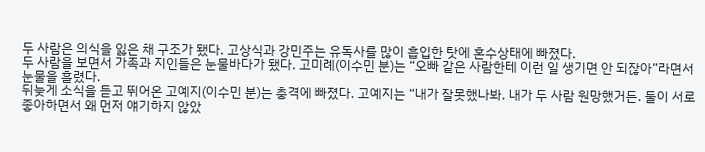두 사람은 의식을 잃은 채 구조가 됐다. 고상식과 강민주는 유독사를 많이 흡입한 탓에 혼수상태에 빠졌다.
두 사람을 보면서 가족과 지인들은 눈물바다가 됐다. 고미례(이수민 분)는 “오빠 같은 사람한테 이런 일 생기면 안 되잖아”라면서 눈물을 흘렸다.
뒤늦게 소식을 듣고 뛰어온 고예지(이수민 분)는 충격에 빠졌다. 고예지는 “내가 잘못했나봐. 내가 두 사람 원망했거든. 둘이 서로 좋아하면서 왜 먼저 얘기하지 않았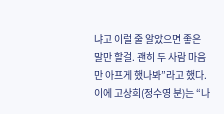냐고 이럴 줄 알았으면 좋은 말만 할걸. 괜히 두 사람 마음만 아프게 했나봐”라고 했다.
이에 고상희(정수영 분)는 “나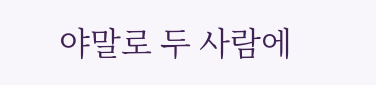야말로 두 사람에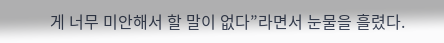게 너무 미안해서 할 말이 없다”라면서 눈물을 흘렸다.